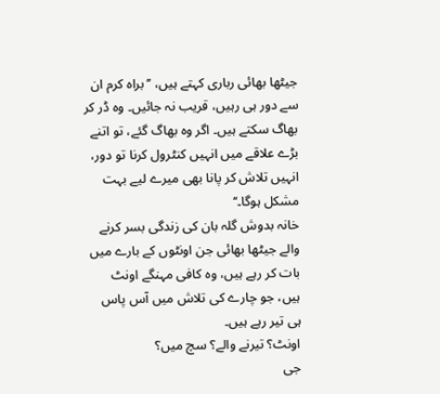جیٹھا بھائی رباری کہتے ہیں، ’’براہ کرم ان سے دور ہی رہیں، قریب نہ جائیں۔ وہ ڈر کر بھاگ سکتے ہیں۔ اگر وہ بھاگ گئے، تو اتنے بڑے علاقے میں انہیں کنٹرول کرنا تو دور، انہیں تلاش کر پانا بھی میرے لیے بہت مشکل ہوگا۔‘‘
خانہ بدوش گلہ بان کی زندگی بسر کرنے والے جیٹھا بھائی جن اونٹوں کے بارے میں بات کر رہے ہیں، وہ کافی مہنگے اونٹ ہیں، جو چارے کی تلاش میں آس پاس ہی تیر رہے ہیں۔
اونٹ؟ تیرنے والے؟ سچ میں؟
جی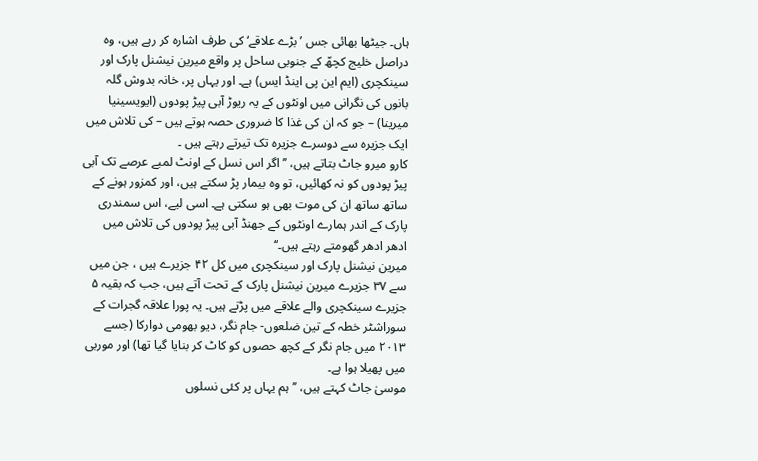ہاں۔ جیٹھا بھائی جس ’بڑے علاقے‘ کی طرف اشارہ کر رہے ہیں، وہ دراصل خلیج کچھّ کے جنوبی ساحل پر واقع میرین نیشنل پارک اور سینکچری (ایم این پی اینڈ ایس) ہے۔ اور یہاں پر، خانہ بدوش گلہ بانوں کی نگرانی میں اونٹوں کے یہ ریوڑ آبی پیڑ پودوں (ایویسینیا میرینا) – جو کہ ان کی غذا کا ضروری حصہ ہوتے ہیں – کی تلاش میں ایک جزیرہ سے دوسرے جزیرہ تک تیرتے رہتے ہیں ۔
کارو میرو جاٹ بتاتے ہیں، ’’اگر اس نسل کے اونٹ لمبے عرصے تک آبی پیڑ پودوں کو نہ کھائیں، تو وہ بیمار پڑ سکتے ہیں، اور کمزور ہونے کے ساتھ ساتھ ان کی موت بھی ہو سکتی ہے۔ اسی لیے، اس سمندری پارک کے اندر ہمارے اونٹوں کے جھنڈ آبی پیڑ پودوں کی تلاش میں ادھر ادھر گھومتے رہتے ہیں۔‘‘
میرین نیشنل پارک اور سینکچری میں کل ۴۲ جزیرے ہیں ، جن میں سے ۳۷ جزیرے میرین نیشنل پارک کے تحت آتے ہیں، جب کہ بقیہ ۵ جزیرے سینکچری والے علاقے میں پڑتے ہیں۔ یہ پورا علاقہ گجرات کے سوراشٹر خطہ کے تین ضلعوں- جام نگر، دیو بھومی دوارکا (جسے ۲۰۱۳ میں جام نگر کے کچھ حصوں کو کاٹ کر بنایا گیا تھا) اور موربی میں پھیلا ہوا ہے۔
موسیٰ جاٹ کہتے ہیں، ’’ہم یہاں پر کئی نسلوں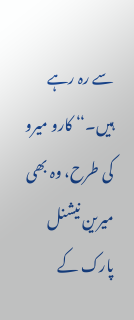سے رہ رہے ہیں۔‘‘ کارو میرو کی طرح، وہ بھی میرین نیشنل پارک کے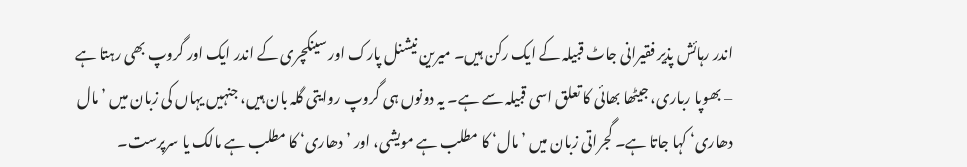اندر رہائش پذیر فقیرانی جاٹ قبیلہ کے ایک رکن ہیں۔ میرین نیشنل پارک اور سینکچری کے اندر ایک اور گروپ بھی رہتا ہے – بھوپا رباری، جیٹھا بھائی کا تعلق اسی قبیلہ سے ہے۔ یہ دونوں ہی گروپ روایتی گلہ بان ہیں، جنہیں یہاں کی زبان میں ’مال دھاری‘ کہا جاتا ہے۔ گجراتی زبان میں ’مال‘ کا مطلب ہے مویشی، اور ’دھاری‘ کا مطلب ہے مالک یا سرپرست۔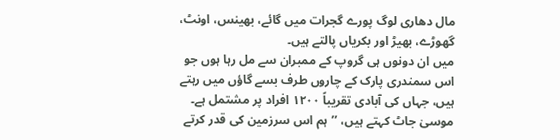مال دھاری لوگ پورے گجرات میں گائے، بھینس، اونٹ، گھوڑے، بھیڑ اور بکریاں پالتے ہیں۔
میں ان دونوں ہی گروپ کے ممبران سے مل رہا ہوں جو اس سمندری پارک کے چاروں طرف بسے گاؤں میں رہتے ہیں، جہاں کی آبادی تقریباً ۱۲۰۰ افراد پر مشتمل ہے۔
موسیٰ جاٹ کہتے ہیں، ’’ہم اس سرزمین کی قدر کرتے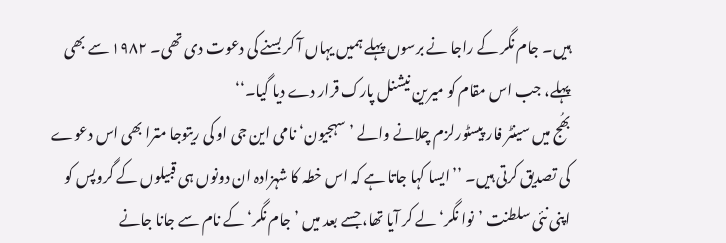ہیں۔ جام نگر کے راجا نے برسوں پہلے ہمیں یہاں آ کر بسنے کی دعوت دی تھی۔ ۱۹۸۲ سے بھی پہلے، جب اس مقام کو میرین نیشنل پارک قرار دے دیا گیا۔‘‘
بھُج میں سینٹر فار پیسٹورلزم چلانے والے ’سہجیون‘ نامی این جی او کی ریتوجا مترا بھی اس دعوے کی تصدیق کرتی ہیں۔ ’’ایسا کہا جاتا ہے کہ اس خطہ کا شہزادہ ان دونوں ہی قبیلوں کے گروپس کو اپنی نئی سلطنت ’نوا نگر‘ لے کر آیا تھا، جسے بعد میں ’جام نگر‘ کے نام سے جانا جانے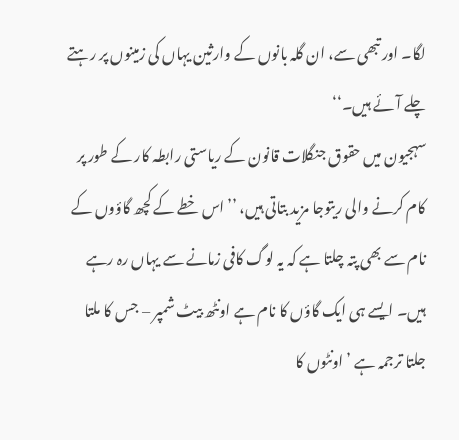لگا۔ اور تبھی سے، ان گلہ بانوں کے وارثین یہاں کی زمینوں پر رہتے چلے آئے ہیں۔‘‘
سہجیون میں حقوق جنگلات قانون کے ریاستی رابطہ کار کے طور پر کام کرنے والی ریتوجا مزید بتاتی ہیں، ’’اس خطے کے کچھ گاؤوں کے نام سے بھی پتہ چلتا ہے کہ یہ لوگ کافی زمانے سے یہاں رہ رہے ہیں۔ ایسے ہی ایک گاؤں کا نام ہے اونٹھ بیٹ شمپر – جس کا ملتا جلتا ترجمہ ہے ’اونٹوں کا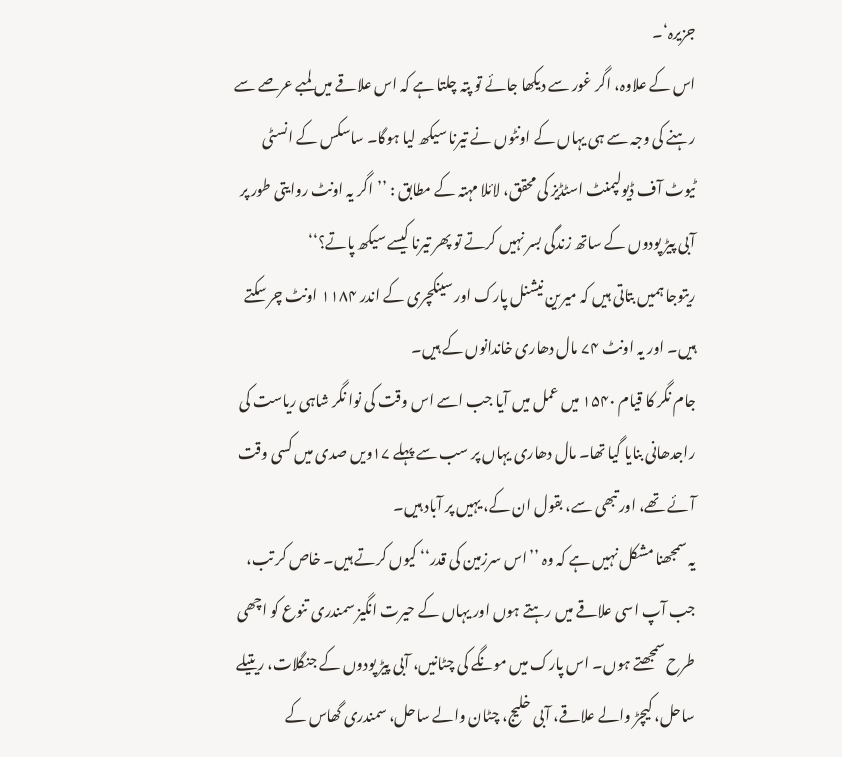جزیرہ‘۔
اس کے علاوہ، اگر غور سے دیکھا جائے تو پتہ چلتا ہے کہ اس علاقے میں لمبے عرصے سے رہنے کی وجہ سے ہی یہاں کے اونٹوں نے تیرنا سیکھ لیا ہوگا۔ ساسکس کے انسٹی ٹیوٹ آف ڈیولپمنٹ اسٹڈیز کی محقق، لائلا مہتہ کے مطابق : ’’اگر یہ اونٹ روایتی طور پر آبی پیڑ پودوں کے ساتھ زندگی بسر نہیں کرتے تو پھر تیرنا کیسے سیکھ پاتے؟‘‘
ریتوجا ہمیں بتاتی ہیں کہ میرین نیشنل پارک اور سینکچری کے اندر ۱۱۸۴ اونٹ چر سکتے ہیں۔ اور یہ اونٹ ۷۴ مال دھاری خاندانوں کے ہیں۔
جام نگر کا قیام ۱۵۴۰ میں عمل میں آیا جب اسے اس وقت کی نوا نگر شاہی ریاست کی راجدھانی بنایا گیا تھا۔ مال دھاری یہاں پر سب سے پہلے ۱۷ویں صدی میں کسی وقت آئے تھے، اور تبھی سے، بقول ان کے، یہیں پر آباد ہیں۔
یہ سمجھنا مشکل نہیں ہے کہ وہ ’’اس سرزمین کی قدر‘‘ کیوں کرتے ہیں۔ خاص کر تب، جب آپ اسی علاقے میں رہتے ہوں اور یہاں کے حیرت انگیز سمندری تنوع کو اچھی طرح سمجھتے ہوں۔ اس پارک میں مونگے کی چٹانیں، آبی پیڑ پودوں کے جنگلات، ریتیلے ساحل، کیچڑ والے علاقے، آبی خلیج، چٹان والے ساحل، سمندری گھاس کے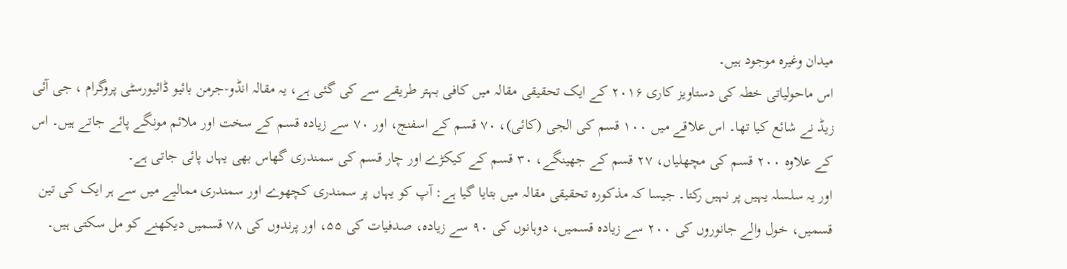میدان وغیرہ موجود ہیں۔
اس ماحولیاتی خطہ کی دستاویز کاری ۲۰۱۶ کے ایک تحقیقی مقالہ میں کافی بہتر طریقے سے کی گئی ہے، یہ مقالہ انڈو-جرمن بائیو ڈائیورسٹی پروگرام ، جی آئی زیڈ نے شائع کیا تھا۔ اس علاقے میں ۱۰۰ قسم کی الجی (کائی)، ۷۰ قسم کے اسفنج، اور ۷۰ سے زیادہ قسم کے سخت اور ملائم مونگے پائے جاتے ہیں۔ اس کے علاوہ ۲۰۰ قسم کی مچھلیاں، ۲۷ قسم کے جھینگے، ۳۰ قسم کے کیکڑے اور چار قسم کی سمندری گھاس بھی یہاں پائی جاتی ہے۔
اور یہ سلسلہ یہیں پر نہیں رکتا۔ جیسا کہ مذکورہ تحقیقی مقالہ میں بتایا گیا ہے: آپ کو یہاں پر سمندری کچھوے اور سمندری ممالیے میں سے ہر ایک کی تین قسمیں، خول والے جانوروں کی ۲۰۰ سے زیادہ قسمیں، دوہانوں کی ۹۰ سے زیادہ، صدفیات کی ۵۵، اور پرندوں کی ۷۸ قسمیں دیکھنے کو مل سکتی ہیں۔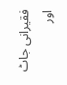فقیرانی جاٹ اور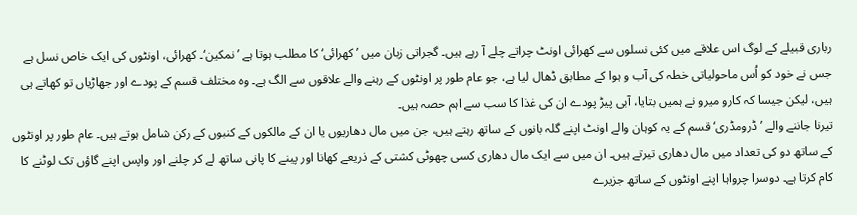رباری قبیلے کے لوگ اس علاقے میں کئی نسلوں سے کھرائی اونٹ چراتے چلے آ رہے ہیں۔ گجراتی زبان میں ’کھرائی‘ کا مطلب ہوتا ہے ’نمکین‘۔ کھرائی، اونٹوں کی ایک خاص نسل ہے جس نے خود کو اُس ماحولیاتی خطہ کی آب و ہوا کے مطابق ڈھال لیا ہے، جو عام طور پر اونٹوں کے رہنے والے علاقوں سے الگ ہے۔ وہ مختلف قسم کے پودے اور جھاڑیاں تو کھاتے ہی ہیں، لیکن جیسا کہ کارو میرو نے ہمیں بتایا، آبی پیڑ پودے ان کی غذا کا سب سے اہم حصہ ہیں۔
تیرنا جاننے والے ’ڈرومڈری‘ قسم کے یہ کوہان والے اونٹ اپنے گلہ بانوں کے ساتھ رہتے ہیں، جن میں مال دھاریوں یا ان کے مالکوں کے کنبوں کے رکن شامل ہوتے ہیں۔ عام طور پر اونٹوں کے ساتھ دو کی تعداد میں مال دھاری تیرتے ہیں۔ ان میں سے ایک مال دھاری کسی چھوٹی کشتی کے ذریعے کھانا اور پینے کا پانی ساتھ لے کر چلنے اور واپس اپنے گاؤں تک لوٹنے کا کام کرتا ہے۔ دوسرا چرواہا اپنے اونٹوں کے ساتھ جزیرے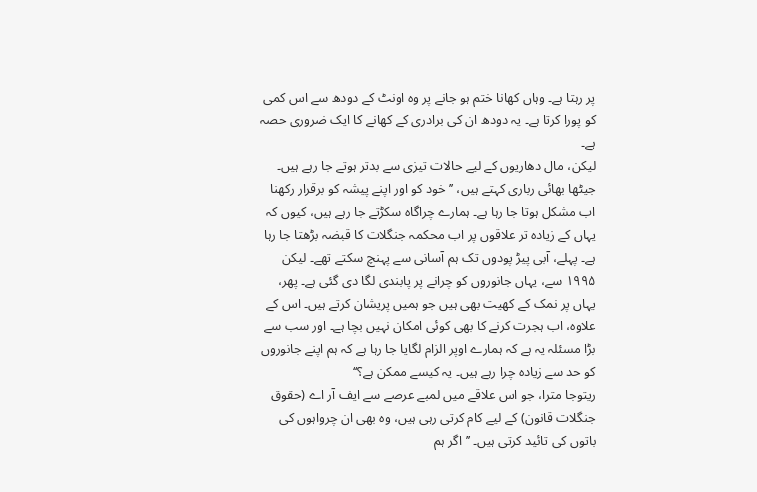پر رہتا ہے۔ وہاں کھانا ختم ہو جانے پر وہ اونٹ کے دودھ سے اس کمی کو پورا کرتا ہے۔ یہ دودھ ان کی برادری کے کھانے کا ایک ضروری حصہ ہے۔
لیکن، مال دھاریوں کے لیے حالات تیزی سے بدتر ہوتے جا رہے ہیں۔ جیٹھا بھائی رباری کہتے ہیں، ’’خود کو اور اپنے پیشہ کو برقرار رکھنا اب مشکل ہوتا جا رہا ہے۔ ہمارے چراگاہ سکڑتے جا رہے ہیں، کیوں کہ یہاں کے زیادہ تر علاقوں پر اب محکمہ جنگلات کا قبضہ بڑھتا جا رہا ہے۔ پہلے، آبی پیڑ پودوں تک ہم آسانی سے پہنچ سکتے تھے۔ لیکن ۱۹۹۵ سے، یہاں جانوروں کو چرانے پر پابندی لگا دی گئی ہے۔ پھر، یہاں پر نمک کے کھیت بھی ہیں جو ہمیں پریشان کرتے ہیں۔ اس کے علاوہ، اب ہجرت کرنے کا بھی کوئی امکان نہیں بچا ہے۔ اور سب سے بڑا مسئلہ یہ ہے کہ ہمارے اوپر الزام لگایا جا رہا ہے کہ ہم اپنے جانوروں کو حد سے زیادہ چرا رہے ہیں۔ یہ کیسے ممکن ہے؟‘‘
ریتوجا مترا، جو اس علاقے میں لمبے عرصے سے ایف آر اے (حقوق جنگلات قانون) کے لیے کام کرتی رہی ہیں، وہ بھی ان چرواہوں کی باتوں کی تائید کرتی ہیں۔ ’’اگر ہم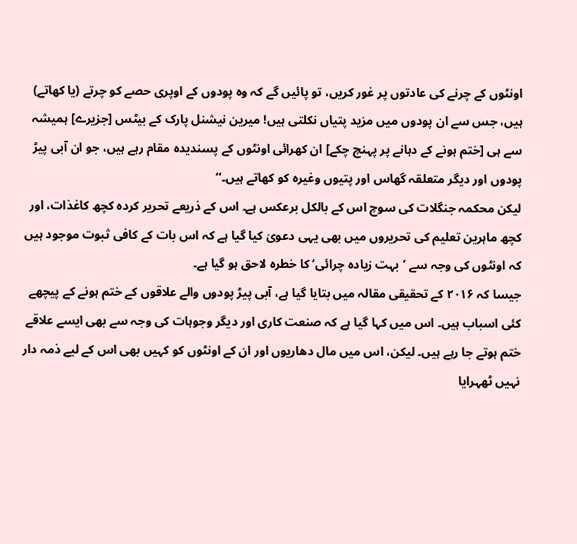اونٹوں کے چرنے کی عادتوں پر غور کریں، تو پائیں گے کہ وہ پودوں کے اوپری حصے کو چرتے (یا کھاتے) ہیں، جس سے ان پودوں میں مزید پتیاں نکلتی ہیں! میرین نیشنل پارک کے بیٹس [جزیرے] ہمیشہ سے ہی [ختم ہونے کے دہانے پر پہنچ چکے] ان کھرائی اونٹوں کے پسندیدہ مقام رہے ہیں، جو ان آبی پیڑ پودوں اور دیگر متعلقہ گھاس اور پتیوں وغیرہ کو کھاتے ہیں۔‘‘
لیکن محکمہ جنگلات کی سوچ اس کے بالکل برعکس ہے۔ اس کے ذریعے تحریر کردہ کچھ کاغذات، اور کچھ ماہرین تعلیم کی تحریروں میں بھی یہی دعویٰ کیا گیا ہے کہ اس بات کے کافی ثبوت موجود ہیں کہ اونٹوں کی وجہ سے ’بہت زیادہ چرائی‘ کا خطرہ لاحق ہو گیا ہے۔
جیسا کہ ۲۰۱۶ کے تحقیقی مقالہ میں بتایا گیا ہے، آبی پیڑ پودوں والے علاقوں کے ختم ہونے کے پیچھے کئی اسباب ہیں۔ اس میں کہا گیا ہے کہ صنعت کاری اور دیگر وجوہات کی وجہ سے بھی ایسے علاقے ختم ہوتے جا رہے ہیں۔ لیکن، اس میں مال دھاریوں اور ان کے اونٹوں کو کہیں بھی اس کے لیے ذمہ دار نہیں ٹھہرایا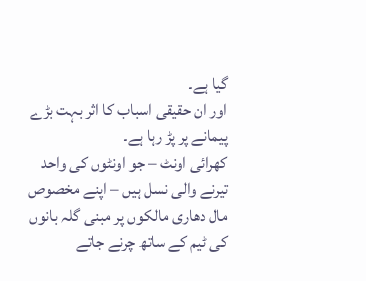گیا ہے۔
اور ان حقیقی اسباب کا اثر بہت بڑے پیمانے پر پڑ رہا ہے۔
کھرائی اونٹ – جو اونٹوں کی واحد تیرنے والی نسل ہیں – اپنے مخصوص مال دھاری مالکوں پر مبنی گلہ بانوں کی ٹیم کے ساتھ چرنے جاتے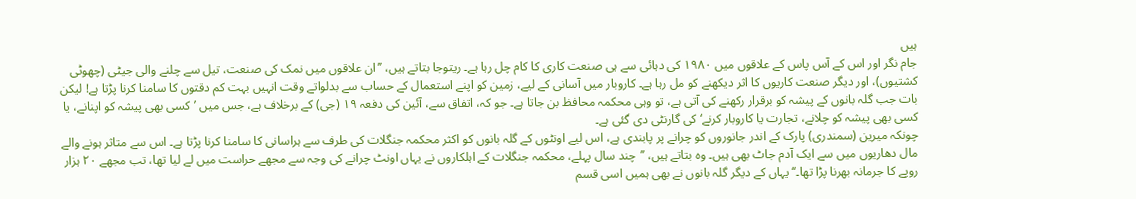ہیں
جام نگر اور اس کے آس پاس کے علاقوں میں ۱۹۸۰ کی دہائی سے ہی صنعت کاری کا کام چل رہا ہے۔ ریتوجا بتاتے ہیں، ’’ان علاقوں میں نمک کی صنعت، تیل سے چلنے والی جیٹی (چھوٹی کشتیوں)، اور دیگر صنعت کاریوں کا اثر دیکھنے کو مل رہا ہے۔ کاروبار میں آسانی کے لیے، زمین کو اپنے استعمال کے حساب سے بدلواتے وقت انہیں بہت کم دقتوں کا سامنا کرنا پڑتا ہے! لیکن بات جب گلہ بانوں کے پیشہ کو برقرار رکھنے کی آتی ہے، تو وہی محکمہ محافظ بن جاتا ہے۔ جو کہ، اتفاق سے، آئین کی دفعہ ۱۹ (جی) کے برخلاف ہے، جس میں ’کسی بھی پیشہ کو اپنانے، یا کسی بھی پیشہ کو چلانے، تجارت یا کاروبار کرنے‘ کی گارنٹی دی گئی ہے۔
چونکہ میرین (سمندری) پارک کے اندر جانوروں کو چرانے پر پابندی ہے، اس لیے اونٹوں کے گلہ بانوں کو اکثر محکمہ جنگلات کی طرف سے ہراسانی کا سامنا کرنا پڑتا ہے۔ اس سے متاثر ہونے والے مال دھاریوں میں سے ایک آدم جاٹ بھی ہیں۔ وہ بتاتے ہیں، ’’چند سال پہلے، محکمہ جنگلات کے اہلکاروں نے یہاں اونٹ چرانے کی وجہ سے مجھے حراست میں لے لیا تھا، تب مجھے ۲۰ ہزار روپے کا جرمانہ بھرنا پڑا تھا۔‘‘ یہاں کے دیگر گلہ بانوں نے بھی ہمیں اسی قسم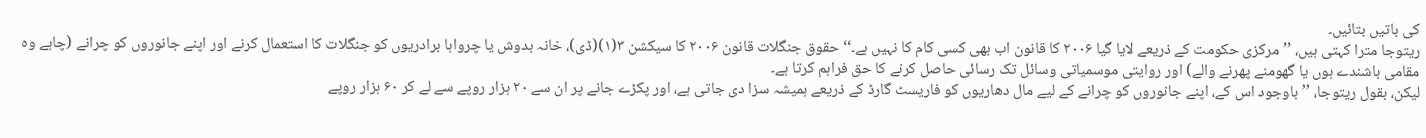کی باتیں بتائیں۔
ریتوجا مترا کہتی ہیں، ’’مرکزی حکومت کے ذریعے لایا گیا ۲۰۰۶ کا قانون اب بھی کسی کام کا نہیں ہے۔‘‘ حقوق جنگلات قانون ۲۰۰۶ کا سیکشن ۳(۱)(ڈی)، خانہ بدوش یا چرواہا برادریوں کو جنگلات کا استعمال کرنے اور اپنے جانوروں کو چرانے (چاہے وہ مقامی باشندے ہوں یا گھومنے پھرنے والے) اور روایتی موسمیاتی وسائل تک رسائی حاصل کرنے کا حق فراہم کرتا ہے۔
لیکن، بقول ریتوجا، ’’باوجود اس کے، اپنے جانوروں کو چرانے کے لیے مال دھاریوں کو فاریسٹ گارڈ کے ذریعے ہمیشہ سزا دی جاتی ہے، اور پکڑے جانے پر ان سے ۲۰ ہزار روپے سے لے کر ۶۰ ہزار روپے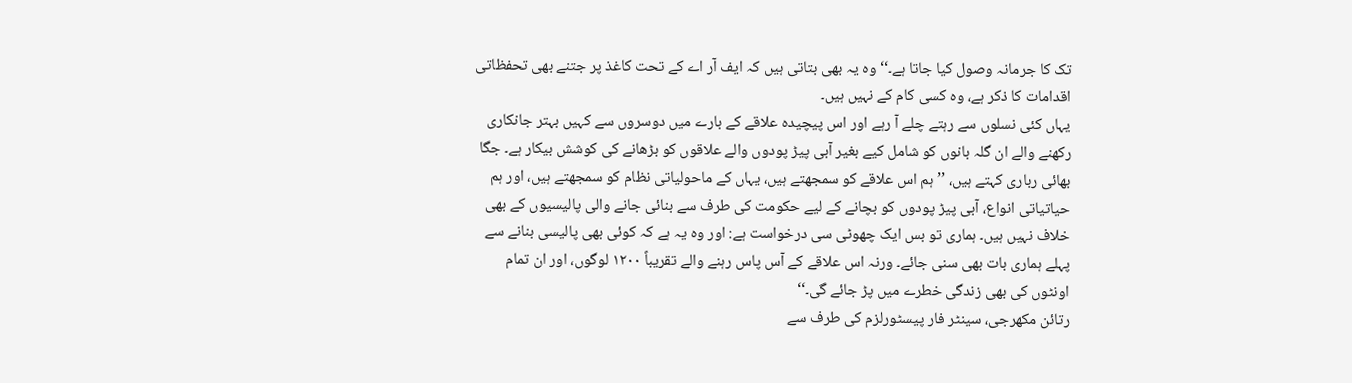تک کا جرمانہ وصول کیا جاتا ہے۔‘‘ وہ یہ بھی بتاتی ہیں کہ ایف آر اے کے تحت کاغذ پر جتنے بھی تحفظاتی اقدامات کا ذکر ہے، وہ کسی کام کے نہیں ہیں۔
یہاں کئی نسلوں سے رہتے چلے آ رہے اور اس پیچیدہ علاقے کے بارے میں دوسروں سے کہیں بہتر جانکاری رکھنے والے ان گلہ بانوں کو شامل کیے بغیر آبی پیڑ پودوں والے علاقوں کو بڑھانے کی کوشش بیکار ہے۔ جگا بھائی رباری کہتے ہیں، ’’ہم اس علاقے کو سمجھتے ہیں، یہاں کے ماحولیاتی نظام کو سمجھتے ہیں، اور ہم حیاتیاتی انواع، آبی پیڑ پودوں کو بچانے کے لیے حکومت کی طرف سے بنائی جانے والی پالیسیوں کے بھی خلاف نہیں ہیں۔ ہماری تو بس ایک چھوٹی سی درخواست ہے: اور وہ یہ ہے کہ کوئی بھی پالیسی بنانے سے پہلے ہماری بات بھی سنی جائے۔ ورنہ اس علاقے کے آس پاس رہنے والے تقریباً ۱۲۰۰ لوگوں، اور ان تمام اونٹوں کی بھی زندگی خطرے میں پڑ جائے گی۔‘‘
رتائن مکھرجی، سینٹر فار پیسٹورلزم کی طرف سے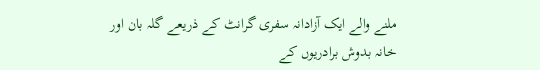ملنے والے ایک آزادانہ سفری گرانٹ کے ذریعے گلہ بان اور خانہ بدوش برادریوں کے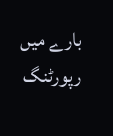بارے میں رپورٹنگ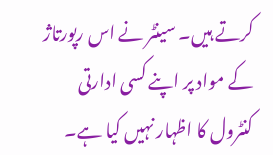کرتے ہیں۔ سینٹر نے اس رپورتاژ کے مواد پر اپنے کسی ادارتی کنٹرول کا اظہار نہیں کیا ہے۔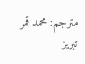مترجم: محمد قمر تبریز